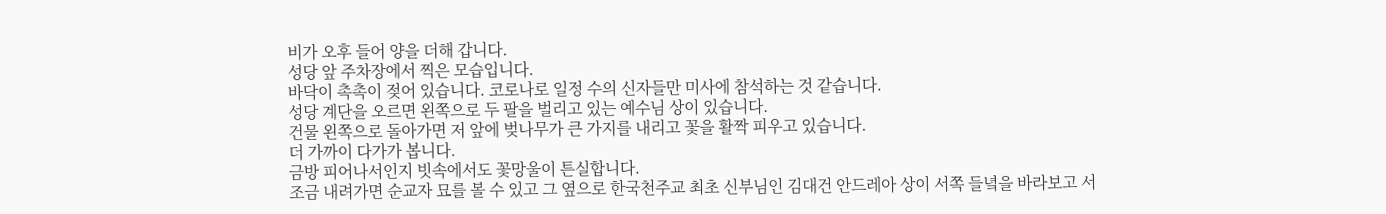비가 오후 들어 양을 더해 갑니다.
성당 앞 주차장에서 찍은 모습입니다.
바닥이 촉촉이 젖어 있습니다. 코로나로 일정 수의 신자들만 미사에 참석하는 것 같습니다.
성당 계단을 오르면 왼쪽으로 두 팔을 벌리고 있는 예수님 상이 있습니다.
건물 왼쪽으로 돌아가면 저 앞에 벚나무가 큰 가지를 내리고 꽃을 활짝 피우고 있습니다.
더 가까이 다가가 봅니다.
금방 피어나서인지 빗속에서도 꽃망울이 튼실합니다.
조금 내려가면 순교자 묘를 볼 수 있고 그 옆으로 한국천주교 최초 신부님인 김대건 안드레아 상이 서쪽 들녘을 바라보고 서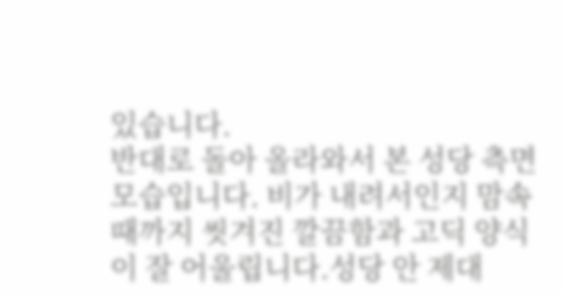있습니다.
반대로 돌아 올라와서 본 성당 측면 모습입니다. 비가 내려서인지 맘속 때까지 씻겨진 깔끔함과 고딕 양식이 잘 어울립니다.성당 안 제대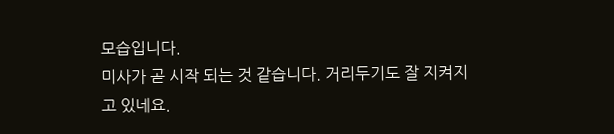모습입니다.
미사가 곧 시작 되는 것 같습니다. 거리두기도 잘 지켜지고 있네요.